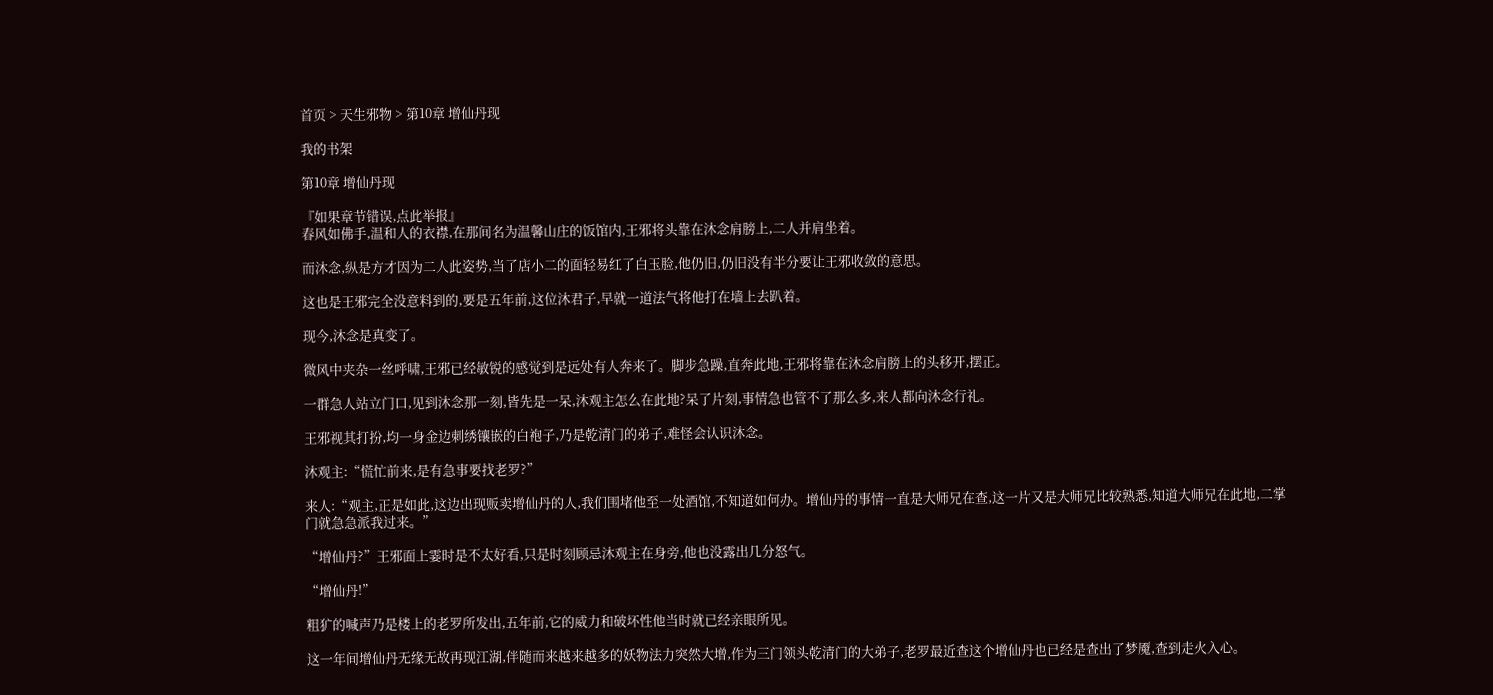首页 > 天生邪物 > 第10章 增仙丹现

我的书架

第10章 增仙丹现

『如果章节错误,点此举报』
春风如佛手,温和人的衣襟,在那间名为温馨山庄的饭馆内,王邪将头靠在沐念肩膀上,二人并肩坐着。

而沐念,纵是方才因为二人此姿势,当了店小二的面轻易红了白玉脸,他仍旧,仍旧没有半分要让王邪收敛的意思。

这也是王邪完全没意料到的,要是五年前,这位沐君子,早就一道法气将他打在墙上去趴着。

现今,沐念是真变了。

微风中夹杂一丝呼啸,王邪已经敏锐的感觉到是远处有人奔来了。脚步急躁,直奔此地,王邪将靠在沐念肩膀上的头移开,摆正。

一群急人站立门口,见到沐念那一刻,皆先是一呆,沐观主怎么在此地?呆了片刻,事情急也管不了那么多,来人都向沐念行礼。

王邪视其打扮,均一身金边刺绣镶嵌的白袍子,乃是乾清门的弟子,难怪会认识沐念。

沐观主:“慌忙前来,是有急事要找老罗?”

来人:“观主,正是如此,这边出现贩卖增仙丹的人,我们围堵他至一处酒馆,不知道如何办。增仙丹的事情一直是大师兄在查,这一片又是大师兄比较熟悉,知道大师兄在此地,二掌门就急急派我过来。”

“增仙丹?”王邪面上霎时是不太好看,只是时刻顾忌沐观主在身旁,他也没露出几分怒气。

“增仙丹!”

粗犷的喊声乃是楼上的老罗所发出,五年前,它的威力和破坏性他当时就已经亲眼所见。

这一年间增仙丹无缘无故再现江湖,伴随而来越来越多的妖物法力突然大增,作为三门领头乾清门的大弟子,老罗最近查这个增仙丹也已经是查出了梦魇,查到走火入心。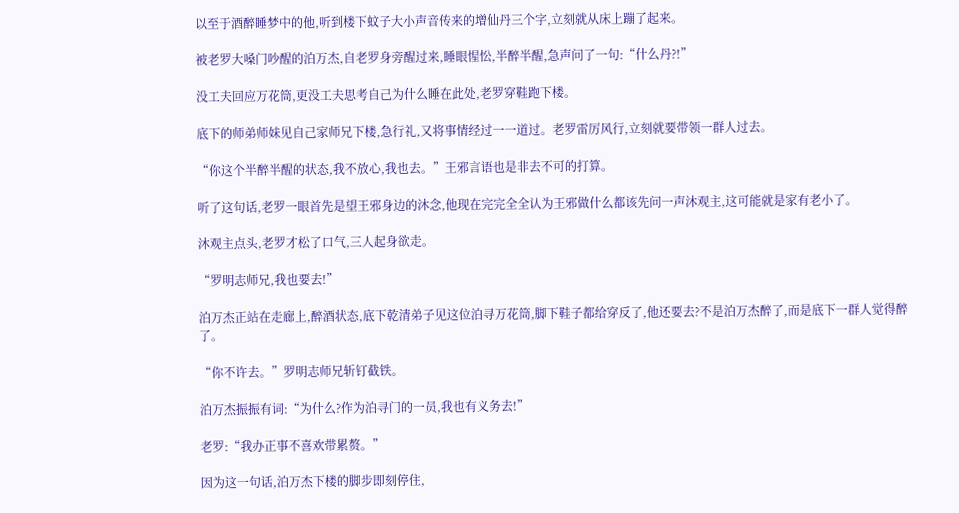以至于酒醉睡梦中的他,听到楼下蚊子大小声音传来的增仙丹三个字,立刻就从床上蹦了起来。

被老罗大嗓门吵醒的泊万杰,自老罗身旁醒过来,睡眼惺忪,半醉半醒,急声问了一句:“什么丹?!”

没工夫回应万花筒,更没工夫思考自己为什么睡在此处,老罗穿鞋跑下楼。

底下的师弟师妹见自己家师兄下楼,急行礼,又将事情经过一一道过。老罗雷厉风行,立刻就要带领一群人过去。

“你这个半醉半醒的状态,我不放心,我也去。”王邪言语也是非去不可的打算。

听了这句话,老罗一眼首先是望王邪身边的沐念,他现在完完全全认为王邪做什么都该先问一声沐观主,这可能就是家有老小了。

沐观主点头,老罗才松了口气,三人起身欲走。

“罗明志师兄,我也要去!”

泊万杰正站在走廊上,醉酒状态,底下乾清弟子见这位泊寻万花筒,脚下鞋子都给穿反了,他还要去?不是泊万杰醉了,而是底下一群人觉得醉了。

“你不许去。”罗明志师兄斩钉截铁。

泊万杰振振有词:“为什么?作为泊寻门的一员,我也有义务去!”

老罗:“我办正事不喜欢带累赘。”

因为这一句话,泊万杰下楼的脚步即刻停住,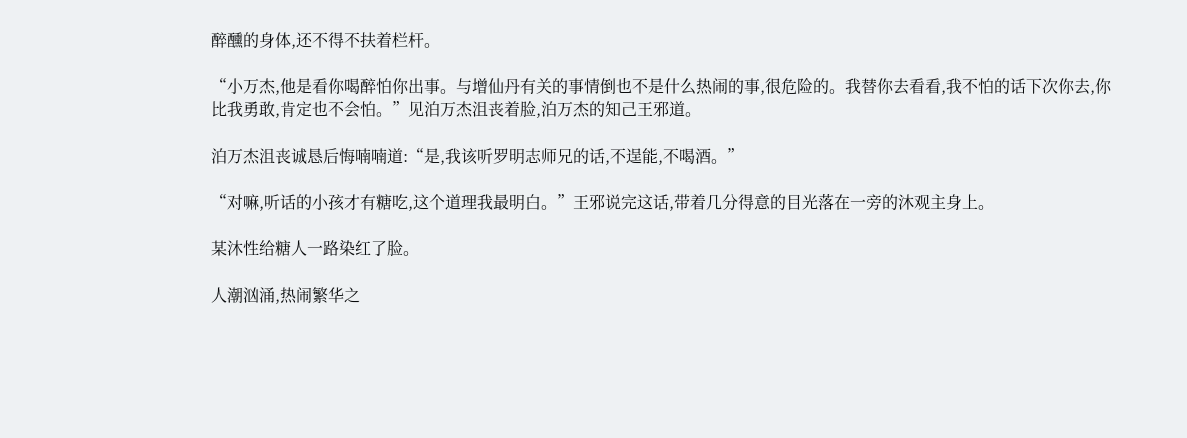醉醺的身体,还不得不扶着栏杆。

“小万杰,他是看你喝醉怕你出事。与增仙丹有关的事情倒也不是什么热闹的事,很危险的。我替你去看看,我不怕的话下次你去,你比我勇敢,肯定也不会怕。”见泊万杰沮丧着脸,泊万杰的知己王邪道。

泊万杰沮丧诚恳后悔喃喃道:“是,我该听罗明志师兄的话,不逞能,不喝酒。”

“对嘛,听话的小孩才有糖吃,这个道理我最明白。”王邪说完这话,带着几分得意的目光落在一旁的沐观主身上。

某沐性给糖人一路染红了脸。

人潮汹涌,热闹繁华之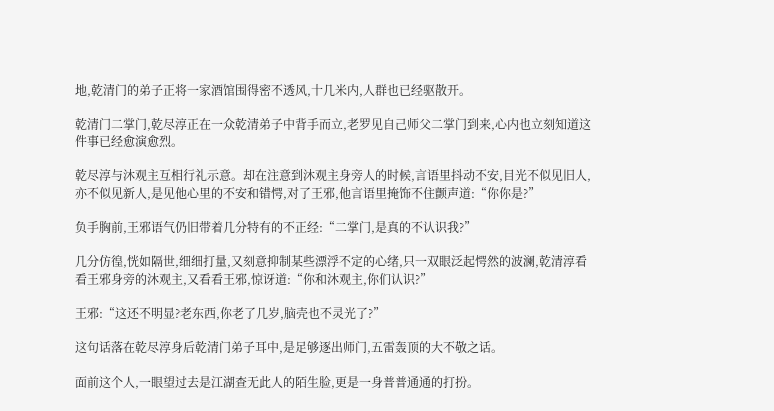地,乾清门的弟子正将一家酒馆围得密不透风,十几米内,人群也已经驱散开。

乾清门二掌门,乾尽淳正在一众乾清弟子中背手而立,老罗见自己师父二掌门到来,心内也立刻知道这件事已经愈演愈烈。

乾尽淳与沐观主互相行礼示意。却在注意到沐观主身旁人的时候,言语里抖动不安,目光不似见旧人,亦不似见新人,是见他心里的不安和错愕,对了王邪,他言语里掩饰不住颤声道:“你你是?”

负手胸前,王邪语气仍旧带着几分特有的不正经:“二掌门,是真的不认识我?”

几分仿徨,恍如隔世,细细打量,又刻意抑制某些漂浮不定的心绪,只一双眼泛起愕然的波澜,乾清淳看看王邪身旁的沐观主,又看看王邪,惊讶道:“你和沐观主,你们认识?”

王邪:“这还不明显?老东西,你老了几岁,脑壳也不灵光了?”

这句话落在乾尽淳身后乾清门弟子耳中,是足够逐出师门,五雷轰顶的大不敬之话。

面前这个人,一眼望过去是江湖查无此人的陌生脸,更是一身普普通通的打扮。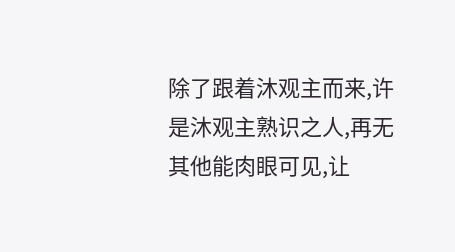除了跟着沐观主而来,许是沐观主熟识之人,再无其他能肉眼可见,让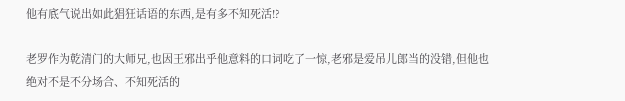他有底气说出如此猖狂话语的东西,是有多不知死活!?

老罗作为乾清门的大师兄,也因王邪出乎他意料的口词吃了一惊,老邪是爱吊儿郎当的没错,但他也绝对不是不分场合、不知死活的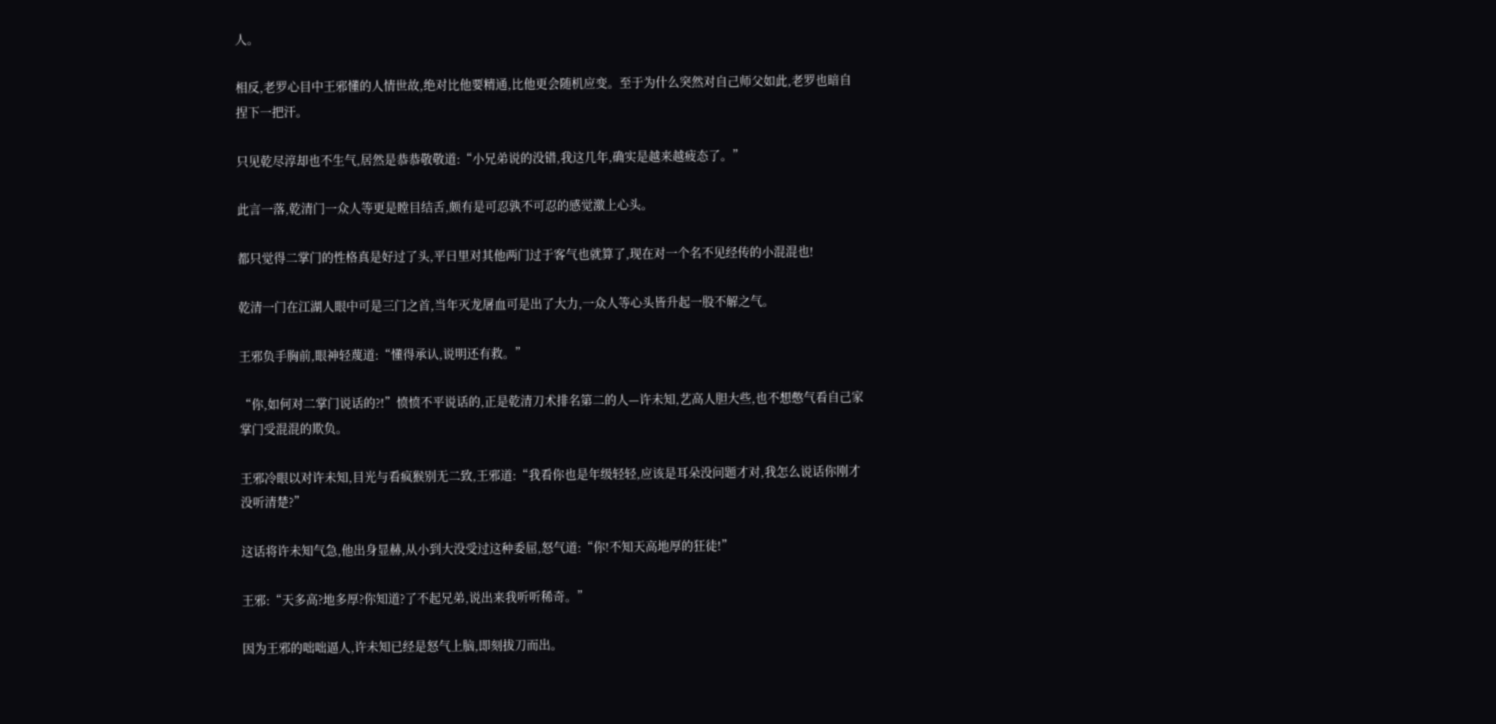人。

相反,老罗心目中王邪懂的人情世故,绝对比他要精通,比他更会随机应变。至于为什么突然对自己师父如此,老罗也暗自捏下一把汗。

只见乾尽淳却也不生气,居然是恭恭敬敬道:“小兄弟说的没错,我这几年,确实是越来越疲态了。”

此言一落,乾清门一众人等更是瞠目结舌,颇有是可忍孰不可忍的感觉激上心头。

都只觉得二掌门的性格真是好过了头,平日里对其他两门过于客气也就算了,现在对一个名不见经传的小混混也!

乾清一门在江湖人眼中可是三门之首,当年灭龙屠血可是出了大力,一众人等心头皆升起一股不解之气。

王邪负手胸前,眼神轻蔑道:“懂得承认,说明还有救。”

“你,如何对二掌门说话的?!”愤愤不平说话的,正是乾清刀术排名第二的人—许未知,艺高人胆大些,也不想憋气看自己家掌门受混混的欺负。

王邪冷眼以对许未知,目光与看疯猴别无二致,王邪道:“我看你也是年级轻轻,应该是耳朵没问题才对,我怎么说话你刚才没听清楚?”

这话将许未知气急,他出身显赫,从小到大没受过这种委屈,怒气道:“你!不知天高地厚的狂徒!”

王邪:“天多高?地多厚?你知道?了不起兄弟,说出来我听听稀奇。”

因为王邪的咄咄逼人,许未知已经是怒气上脑,即刻拔刀而出。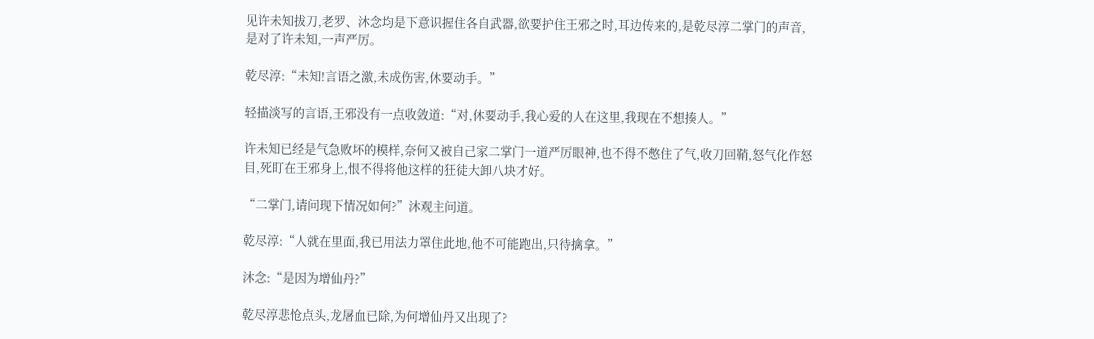见许未知拔刀,老罗、沐念均是下意识握住各自武器,欲要护住王邪之时,耳边传来的,是乾尽淳二掌门的声音,是对了许未知,一声严厉。

乾尽淳:“未知!言语之激,未成伤害,休要动手。”

轻描淡写的言语,王邪没有一点收敛道:“对,休要动手,我心爱的人在这里,我现在不想揍人。”

许未知已经是气急败坏的模样,奈何又被自己家二掌门一道严厉眼神,也不得不憋住了气,收刀回鞘,怒气化作怒目,死盯在王邪身上,恨不得将他这样的狂徒大卸八块才好。

“二掌门,请问现下情况如何?”沐观主问道。

乾尽淳:“人就在里面,我已用法力罩住此地,他不可能跑出,只待擒拿。”

沐念:“是因为增仙丹?”

乾尽淳悲怆点头,龙屠血已除,为何增仙丹又出现了?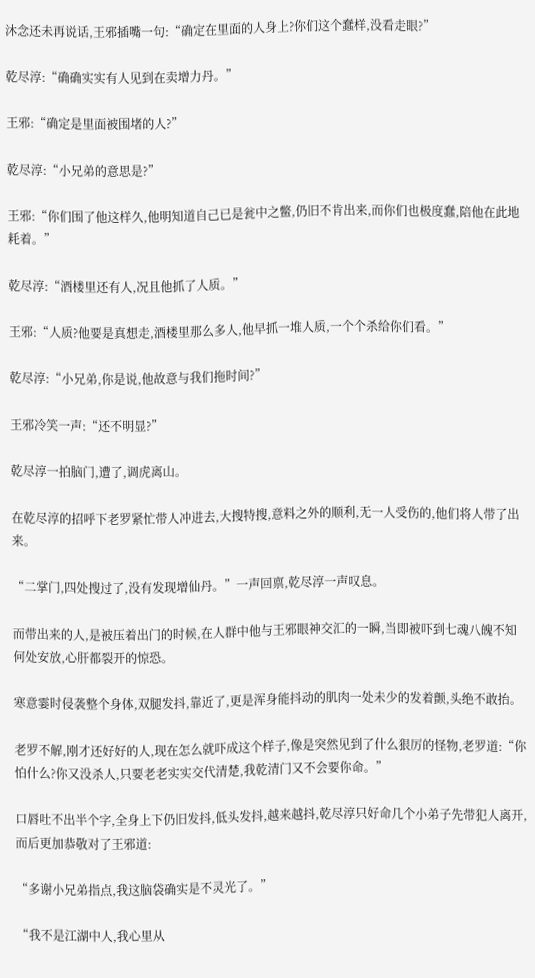沐念还未再说话,王邪插嘴一句:“确定在里面的人身上?你们这个蠢样,没看走眼?”

乾尽淳:“确确实实有人见到在卖增力丹。”

王邪:“确定是里面被围堵的人?”

乾尽淳:“小兄弟的意思是?”

王邪:“你们围了他这样久,他明知道自己已是瓮中之鳖,仍旧不肯出来,而你们也极度蠢,陪他在此地耗着。”

乾尽淳:“酒楼里还有人,况且他抓了人质。”

王邪:“人质?他要是真想走,酒楼里那么多人,他早抓一堆人质,一个个杀给你们看。”

乾尽淳:“小兄弟,你是说,他故意与我们拖时间?”

王邪冷笑一声:“还不明显?”

乾尽淳一拍脑门,遭了,调虎离山。

在乾尽淳的招呼下老罗紧忙带人冲进去,大搜特搜,意料之外的顺利,无一人受伤的,他们将人带了出来。

“二掌门,四处搜过了,没有发现增仙丹。”一声回禀,乾尽淳一声叹息。

而带出来的人,是被压着出门的时候,在人群中他与王邪眼神交汇的一瞬,当即被吓到七魂八魄不知何处安放,心肝都裂开的惊恐。

寒意霎时侵袭整个身体,双腿发抖,靠近了,更是浑身能抖动的肌肉一处未少的发着颤,头绝不敢抬。

老罗不解,刚才还好好的人,现在怎么就吓成这个样子,像是突然见到了什么狠厉的怪物,老罗道:“你怕什么?你又没杀人,只要老老实实交代清楚,我乾清门又不会要你命。”

口唇吐不出半个字,全身上下仍旧发抖,低头发抖,越来越抖,乾尽淳只好命几个小弟子先带犯人离开,而后更加恭敬对了王邪道:

“多谢小兄弟指点,我这脑袋确实是不灵光了。”

“我不是江湖中人,我心里从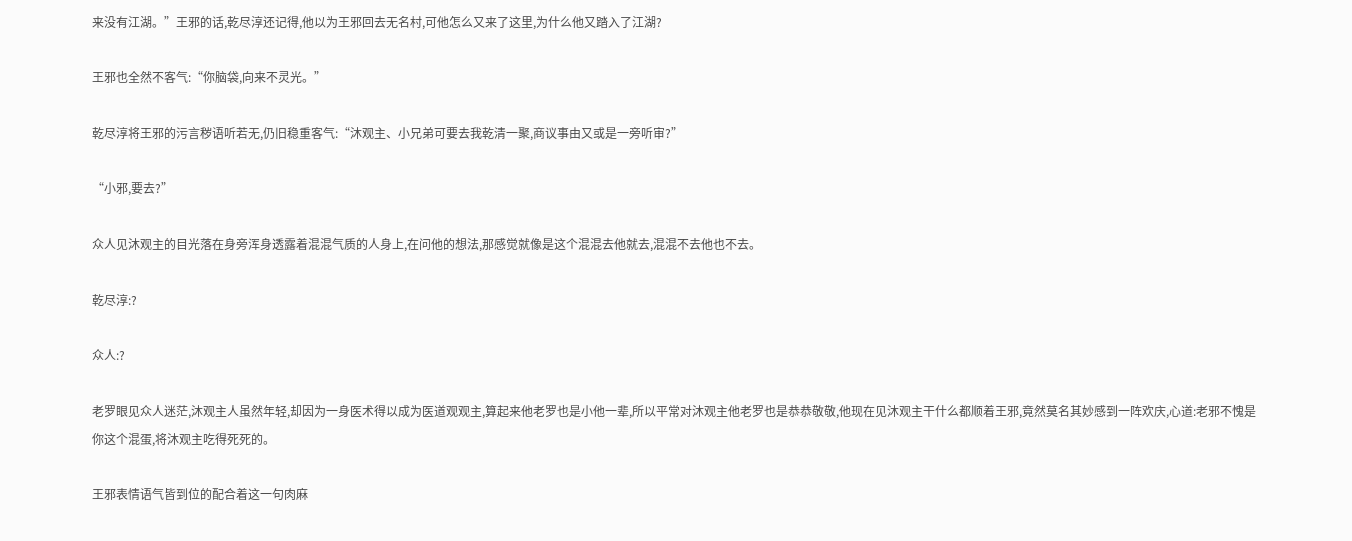来没有江湖。”王邪的话,乾尽淳还记得,他以为王邪回去无名村,可他怎么又来了这里,为什么他又踏入了江湖?

王邪也全然不客气:“你脑袋,向来不灵光。”

乾尽淳将王邪的污言秽语听若无,仍旧稳重客气:“沐观主、小兄弟可要去我乾清一聚,商议事由又或是一旁听审?”

“小邪,要去?”

众人见沐观主的目光落在身旁浑身透露着混混气质的人身上,在问他的想法,那感觉就像是这个混混去他就去,混混不去他也不去。

乾尽淳:?

众人:?

老罗眼见众人迷茫,沐观主人虽然年轻,却因为一身医术得以成为医道观观主,算起来他老罗也是小他一辈,所以平常对沐观主他老罗也是恭恭敬敬,他现在见沐观主干什么都顺着王邪,竟然莫名其妙感到一阵欢庆,心道:老邪不愧是你这个混蛋,将沐观主吃得死死的。

王邪表情语气皆到位的配合着这一句肉麻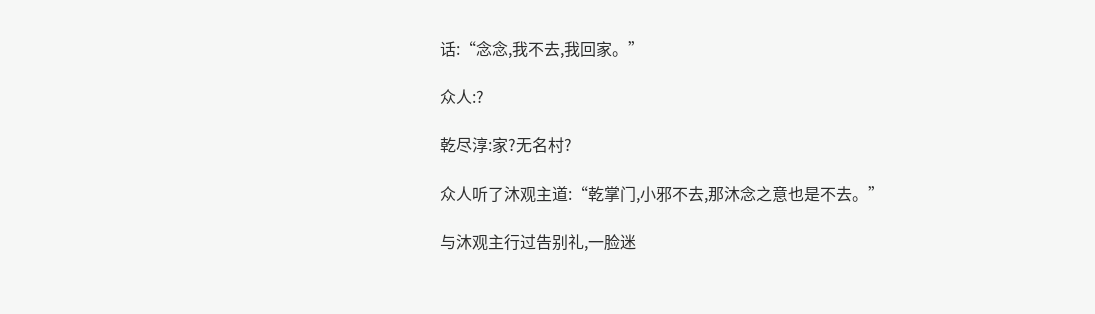话:“念念,我不去,我回家。”

众人:?

乾尽淳:家?无名村?

众人听了沐观主道:“乾掌门,小邪不去,那沐念之意也是不去。”

与沐观主行过告别礼,一脸迷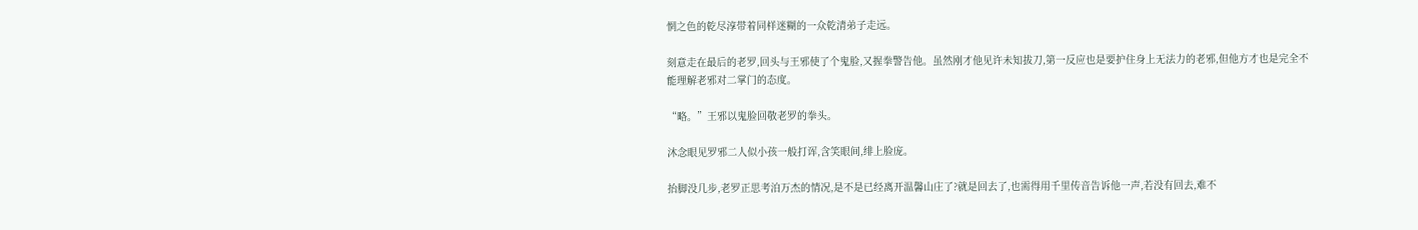惘之色的乾尽淳带着同样迷糊的一众乾清弟子走远。

刻意走在最后的老罗,回头与王邪使了个鬼脸,又握拳警告他。虽然刚才他见许未知拔刀,第一反应也是要护住身上无法力的老邪,但他方才也是完全不能理解老邪对二掌门的态度。

“略。”王邪以鬼脸回敬老罗的拳头。

沐念眼见罗邪二人似小孩一般打诨,含笑眼间,绯上脸庞。

抬脚没几步,老罗正思考泊万杰的情况,是不是已经离开温馨山庄了?就是回去了,也需得用千里传音告诉他一声,若没有回去,难不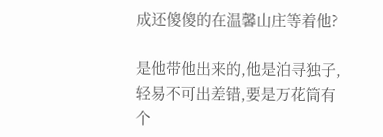成还傻傻的在温馨山庄等着他?

是他带他出来的,他是泊寻独子,轻易不可出差错,要是万花筒有个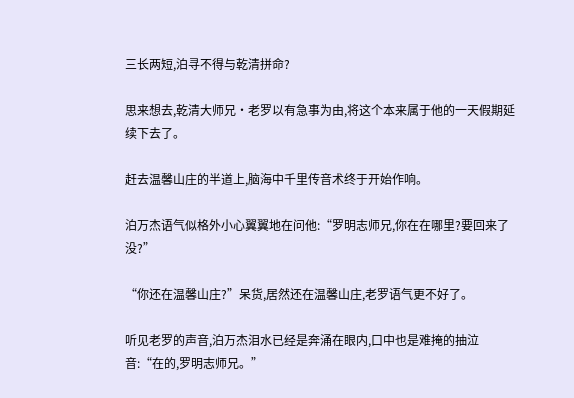三长两短,泊寻不得与乾清拼命?

思来想去,乾清大师兄·老罗以有急事为由,将这个本来属于他的一天假期延续下去了。

赶去温馨山庄的半道上,脑海中千里传音术终于开始作响。

泊万杰语气似格外小心翼翼地在问他:“罗明志师兄,你在在哪里?要回来了没?”

“你还在温馨山庄?”呆货,居然还在温馨山庄,老罗语气更不好了。

听见老罗的声音,泊万杰泪水已经是奔涌在眼内,口中也是难掩的抽泣音:“在的,罗明志师兄。”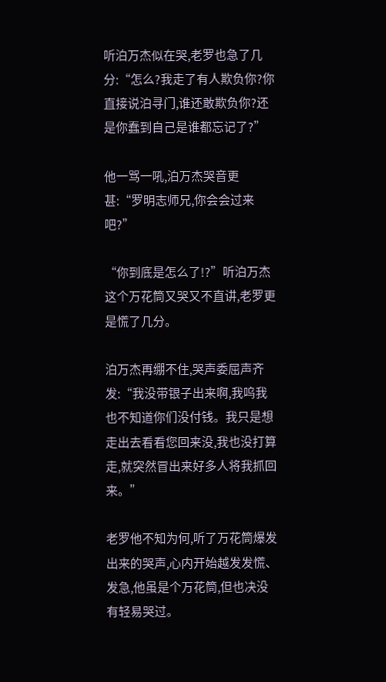听泊万杰似在哭,老罗也急了几分:“怎么?我走了有人欺负你?你直接说泊寻门,谁还敢欺负你?还是你蠢到自己是谁都忘记了?”

他一骂一吼,泊万杰哭音更甚:“罗明志师兄,你会会过来吧?”

“你到底是怎么了!?”听泊万杰这个万花筒又哭又不直讲,老罗更是慌了几分。

泊万杰再绷不住,哭声委屈声齐发:“我没带银子出来啊,我呜我也不知道你们没付钱。我只是想走出去看看您回来没,我也没打算走,就突然冒出来好多人将我抓回来。”

老罗他不知为何,听了万花筒爆发出来的哭声,心内开始越发发慌、发急,他虽是个万花筒,但也决没有轻易哭过。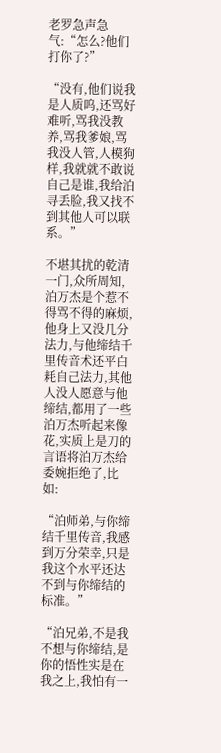老罗急声急气:“怎么?他们打你了?”

“没有,他们说我是人质呜,还骂好难听,骂我没教养,骂我爹娘,骂我没人管,人模狗样,我就就不敢说自己是谁,我给泊寻丢脸,我又找不到其他人可以联系。”

不堪其扰的乾清一门,众所周知,泊万杰是个惹不得骂不得的麻烦,他身上又没几分法力,与他缔结千里传音术还平白耗自己法力,其他人没人愿意与他缔结,都用了一些泊万杰听起来像花,实质上是刀的言语将泊万杰给委婉拒绝了,比如:

“泊师弟,与你缔结千里传音,我感到万分荣幸,只是我这个水平还达不到与你缔结的标准。”

“泊兄弟,不是我不想与你缔结,是你的悟性实是在我之上,我怕有一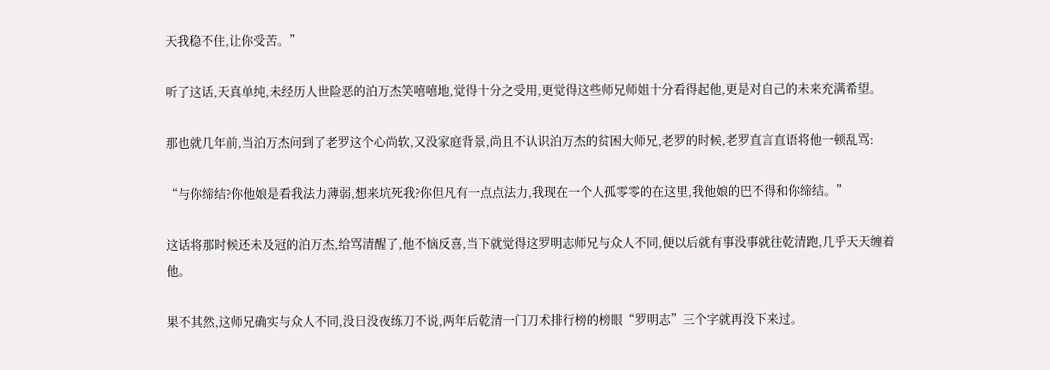天我稳不住,让你受苦。”

听了这话,天真单纯,未经历人世险恶的泊万杰笑嘻嘻地,觉得十分之受用,更觉得这些师兄师姐十分看得起他,更是对自己的未来充满希望。

那也就几年前,当泊万杰问到了老罗这个心尚软,又没家庭背景,尚且不认识泊万杰的贫困大师兄,老罗的时候,老罗直言直语将他一顿乱骂:

“与你缔结?你他娘是看我法力薄弱,想来坑死我?你但凡有一点点法力,我现在一个人孤零零的在这里,我他娘的巴不得和你缔结。”

这话将那时候还未及冠的泊万杰,给骂清醒了,他不恼反喜,当下就觉得这罗明志师兄与众人不同,便以后就有事没事就往乾清跑,几乎天天缠着他。

果不其然,这师兄确实与众人不同,没日没夜练刀不说,两年后乾清一门刀术排行榜的榜眼“罗明志”三个字就再没下来过。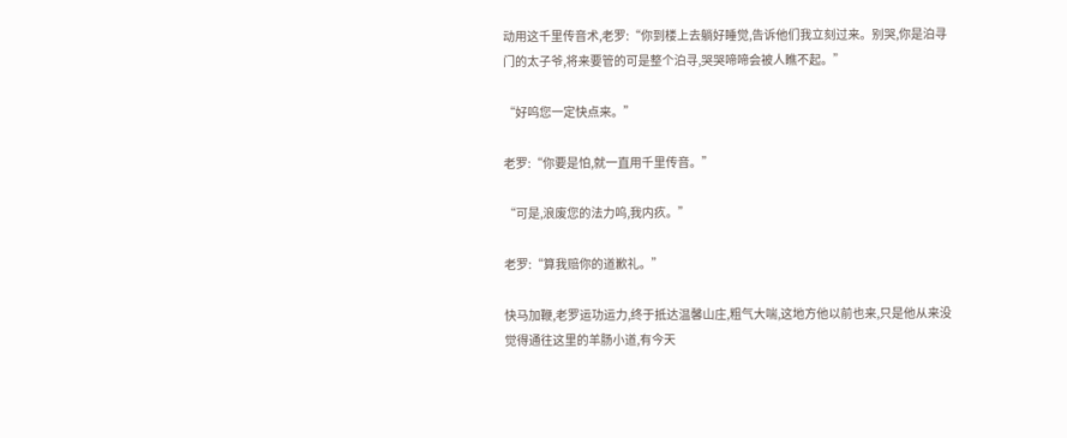动用这千里传音术,老罗:“你到楼上去躺好睡觉,告诉他们我立刻过来。别哭,你是泊寻门的太子爷,将来要管的可是整个泊寻,哭哭啼啼会被人瞧不起。”

“好呜您一定快点来。”

老罗:“你要是怕,就一直用千里传音。”

“可是,浪废您的法力呜,我内疚。”

老罗:“算我赔你的道歉礼。”

快马加鞭,老罗运功运力,终于抵达温馨山庄,粗气大喘,这地方他以前也来,只是他从来没觉得通往这里的羊肠小道,有今天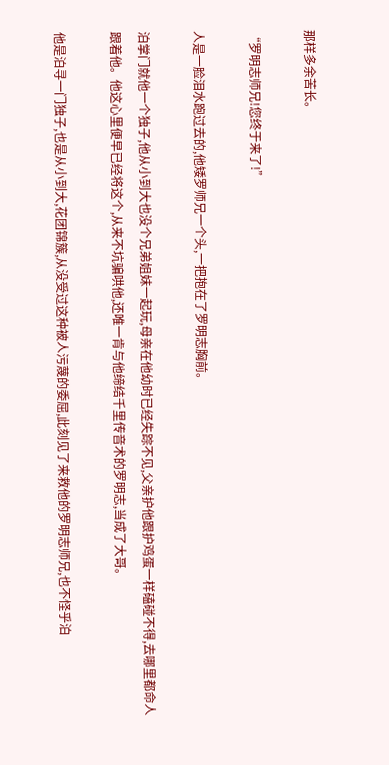那样多余苦长。

“罗明志师兄!您终于来了!”

人是一脸泪水跑过去的,他矮罗师兄一个头,一把抱在了罗明志胸前。

泊掌门就他一个独子,他从小到大也没个兄弟姐妹一起玩,母亲在他幼时已经失踪不见,父亲护他跟护鸡蛋一样磕碰不得,去哪里都命人跟着他。他这心里便早已经将这个,从来不坑骗哄他,还唯一肯与他缔结千里传音术的罗明志,当成了大哥。

他是泊寻一门独子,也是从小到大,花团锦簇,从没受过这种被人污蔑的委屈,此刻见了来救他的罗明志师兄,也不怪乎泊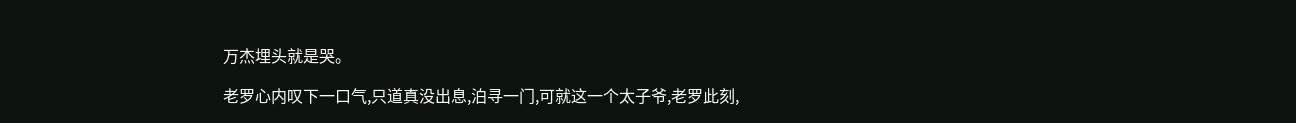万杰埋头就是哭。

老罗心内叹下一口气,只道真没出息,泊寻一门,可就这一个太子爷,老罗此刻,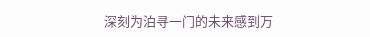深刻为泊寻一门的未来感到万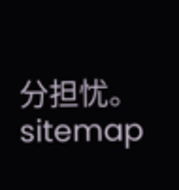分担忧。
sitemap